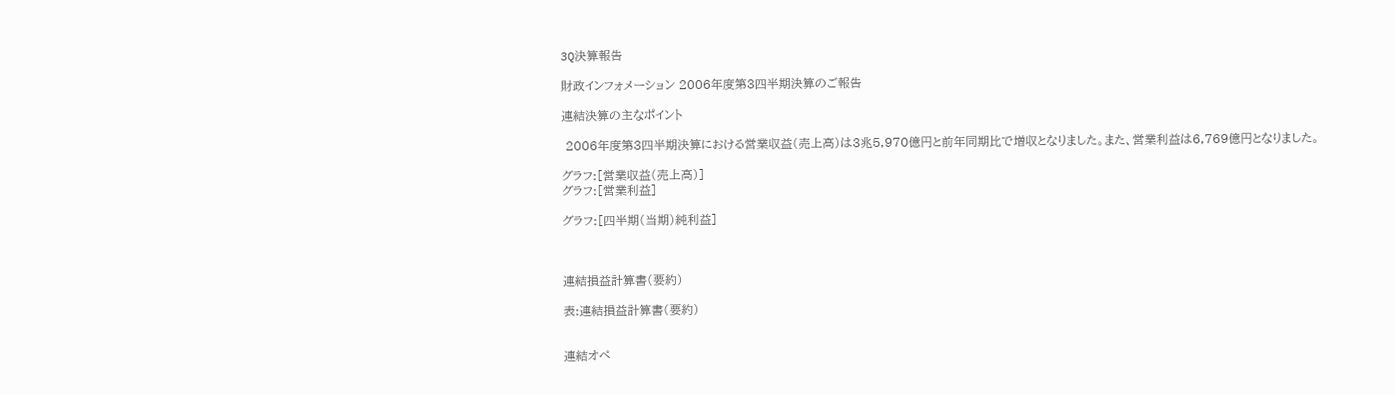3Q決算報告

財政インフォメーション 2006年度第3四半期決算のご報告

連結決算の主なポイント

 2006年度第3四半期決算における営業収益(売上高)は3兆5,970億円と前年同期比で増収となりました。また、営業利益は6,769億円となりました。

グラフ:[営業収益(売上高)]
グラフ:[営業利益]

グラフ:[四半期(当期)純利益]



連結損益計算書(要約)

表:連結損益計算書(要約)


連結オペ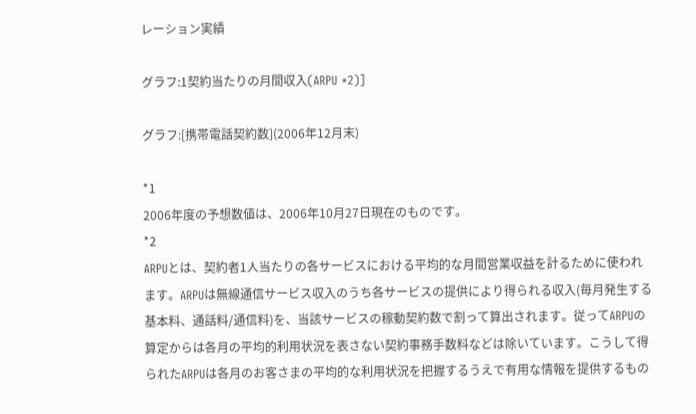レーション実績

グラフ:1契約当たりの月間収入(ARPU *2)]

グラフ:[携帯電話契約数](2006年12月末)

*1
2006年度の予想数値は、2006年10月27日現在のものです。
*2
ARPUとは、契約者1人当たりの各サービスにおける平均的な月間営業収益を計るために使われます。ARPUは無線通信サービス収入のうち各サービスの提供により得られる収入(毎月発生する基本料、通話料/通信料)を、当該サービスの稼動契約数で割って算出されます。従ってARPUの算定からは各月の平均的利用状況を表さない契約事務手数料などは除いています。こうして得られたARPUは各月のお客さまの平均的な利用状況を把握するうえで有用な情報を提供するもの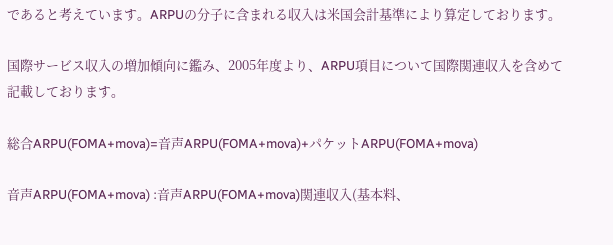であると考えています。ARPUの分子に含まれる収入は米国会計基準により算定しております。

国際サービス収入の増加傾向に鑑み、2005年度より、ARPU項目について国際関連収入を含めて記載しております。

総合ARPU(FOMA+mova)=音声ARPU(FOMA+mova)+パケットARPU(FOMA+mova)

音声ARPU(FOMA+mova) :音声ARPU(FOMA+mova)関連収入(基本料、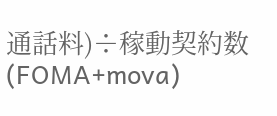通話料)÷稼動契約数(FOMA+mova)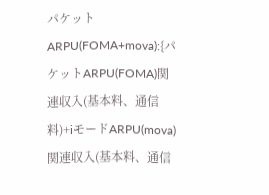パケットARPU(FOMA+mova):{パケットARPU(FOMA)関連収入(基本料、通信料)+iモードARPU(mova)関連収入(基本料、通信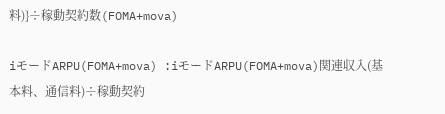料)}÷稼動契約数(FOMA+mova)

iモードARPU(FOMA+mova) :iモードARPU(FOMA+mova)関連収入(基本料、通信料)÷稼動契約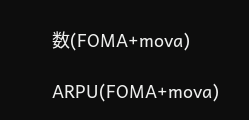数(FOMA+mova)

ARPU(FOMA+mova)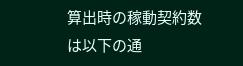算出時の稼動契約数は以下の通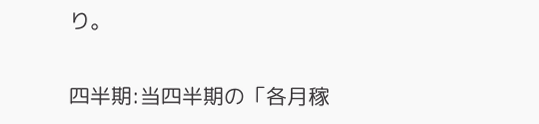り。

四半期:当四半期の「各月稼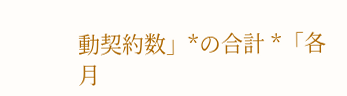動契約数」*の合計 *「各月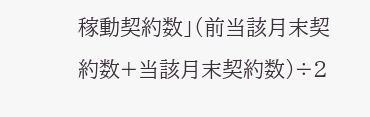稼動契約数」(前当該月末契約数+当該月末契約数)÷2